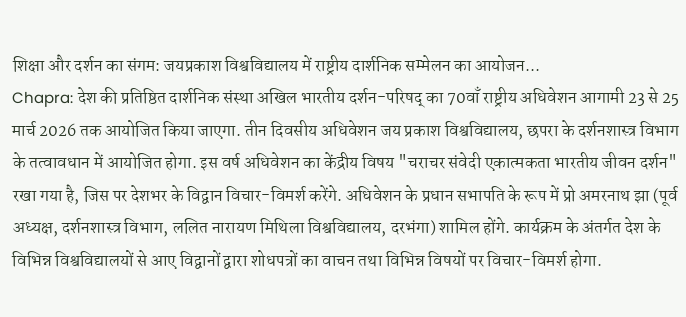शिक्षा और दर्शन का संगम: जयप्रकाश विश्वविद्यालय में राष्ट्रीय दार्शनिक सम्मेलन का आयोजन...
Chapra: देश की प्रतिष्ठित दार्शनिक संस्था अखिल भारतीय दर्शन-परिषद् का 70वाँ राष्ट्रीय अधिवेशन आगामी 23 से 25 मार्च 2026 तक आयोजित किया जाएगा. तीन दिवसीय अधिवेशन जय प्रकाश विश्वविद्यालय, छपरा के दर्शनशास्त्र विभाग के तत्वावधान में आयोजित होगा. इस वर्ष अधिवेशन का केंद्रीय विषय "चराचर संवेदी एकात्मकता भारतीय जीवन दर्शन" रखा गया है, जिस पर देशभर के विद्वान विचार-विमर्श करेंगे. अधिवेशन के प्रधान सभापति के रूप में प्रो अमरनाथ झा (पूर्व अध्यक्ष, दर्शनशास्त्र विभाग, ललित नारायण मिथिला विश्वविद्यालय, दरभंगा) शामिल होंगे. कार्यक्रम के अंतर्गत देश के विभिन्न विश्वविद्यालयों से आए विद्वानों द्वारा शोधपत्रों का वाचन तथा विभिन्न विषयों पर विचार-विमर्श होगा.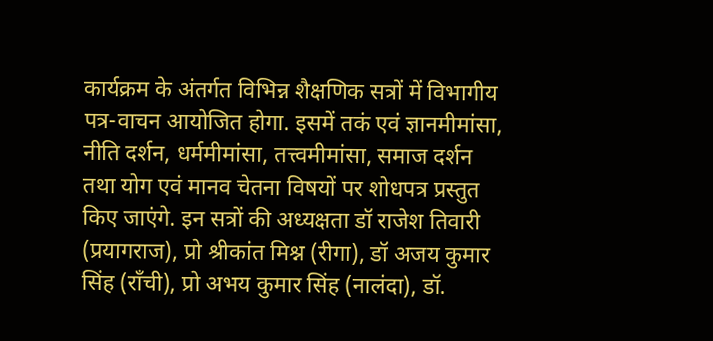कार्यक्रम के अंतर्गत विभिन्न शैक्षणिक सत्रों में विभागीय पत्र-वाचन आयोजित होगा. इसमें तकं एवं ज्ञानमीमांसा, नीति दर्शन, धर्ममीमांसा, तत्त्वमीमांसा, समाज दर्शन तथा योग एवं मानव चेतना विषयों पर शोधपत्र प्रस्तुत किए जाएंगे. इन सत्रों की अध्यक्षता डॉ राजेश तिवारी (प्रयागराज), प्रो श्रीकांत मिश्न (रीगा), डॉ अजय कुमार सिंह (राँची), प्रो अभय कुमार सिंह (नालंदा), डॉ.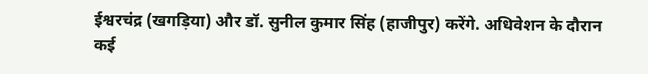ईश्वरचंद्र (खगड़िया) और डॉ. सुनील कुमार सिंह (हाजीपुर) करेंगे. अधिवेशन के दौरान कई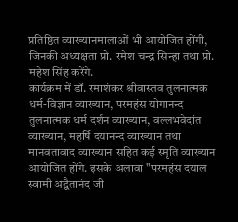प्रतिष्ठित व्याख्यानमालाओं भी आयोजित होंगी, जिनकी अध्यक्षता प्रो. रमेश चन्द्र सिन्हा तथा प्रो. महेश सिंह करेंगे.
कार्यक्रम में डॉ. रमाशंकर श्रीवास्तव तुलनात्मक धर्म-विज्ञान व्याख्यान, परमहंस योगानन्द तुलनात्मक धर्म दर्शन व्याख्यान, वल्लभवेदांत व्याख्यान, महर्षि दयानन्द व्याख्यान तथा मानवतावाद व्याख्यान सहित कई स्मृति व्याख्यान आयोजित होंगे. इसके अलावा "परमहंस दयाल स्वामी अद्वैतानंद जी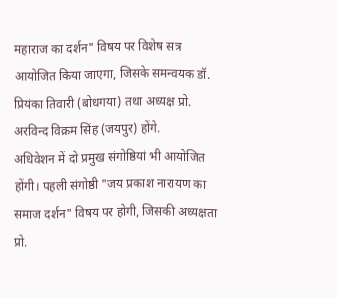महाराज का दर्शन" विषय पर विशेष सत्र आयोजित किया जाएगा, जिसके समन्वयक डॉ. प्रियंका तिवारी (बोधगया) तथा अध्यक्ष प्रो. अरविन्द विक्रम सिंह (जयपुर) होंगे.
अधिवेशन में दो प्रमुख संगोष्ठियां भी आयोजित होंगी। पहली संगोष्ठी "जय प्रकाश नारायण का समाज दर्शन" विषय पर होगी, जिसकी अध्यक्षता प्रो.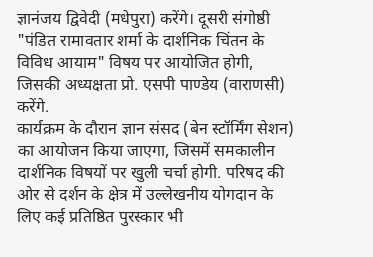ज्ञानंजय द्विवेदी (मधेपुरा) करेंगे। दूसरी संगोष्ठी "पंडित रामावतार शर्मा के दार्शनिक चिंतन के विविध आयाम" विषय पर आयोजित होगी, जिसकी अध्यक्षता प्रो. एसपी पाण्डेय (वाराणसी) करेंगे.
कार्यक्रम के दौरान ज्ञान संसद (बेन स्टॉर्मिंग सेशन) का आयोजन किया जाएगा, जिसमें समकालीन दार्शनिक विषयों पर खुली चर्चा होगी. परिषद की ओर से दर्शन के क्षेत्र में उल्लेखनीय योगदान के लिए कई प्रतिष्ठित पुरस्कार भी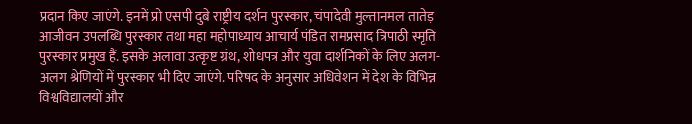प्रदान किए जाएंगे. इनमें प्रो एसपी दुबे राष्ट्रीय दर्शन पुरस्कार, चंपादेवी मुल्तानमल तातेड़ आजीवन उपलब्धि पुरस्कार तथा महा महोपाध्याय आचार्य पंडित रामप्रसाद त्रिपाठी स्मृति पुरस्कार प्रमुख हैं. इसके अलावा उत्कृष्ट ग्रंथ, शोधपत्र और युवा दार्शनिकों के लिए अलग-अलग श्रेणियों में पुरस्कार भी दिए जाएंगे. परिषद के अनुसार अधिवेशन में देश के विभिन्न विश्वविद्यालयों और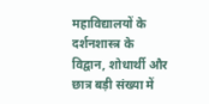महाविद्यालयों के दर्शनशास्त्र के विद्वान, शोधार्थी और छात्र बड़ी संख्या में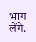भाग लेंगे.